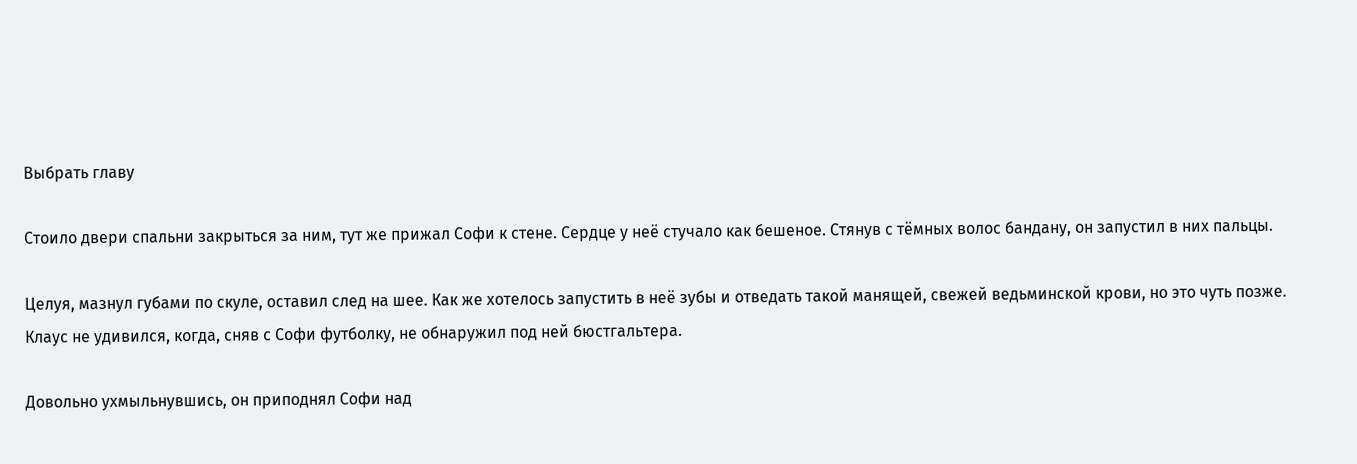Выбрать главу

Стоило двери спальни закрыться за ним, тут же прижал Софи к стене. Сердце у неё стучало как бешеное. Стянув с тёмных волос бандану, он запустил в них пальцы.

Целуя, мазнул губами по скуле, оставил след на шее. Как же хотелось запустить в неё зубы и отведать такой манящей, свежей ведьминской крови, но это чуть позже. Клаус не удивился, когда, сняв с Софи футболку, не обнаружил под ней бюстгальтера.

Довольно ухмыльнувшись, он приподнял Софи над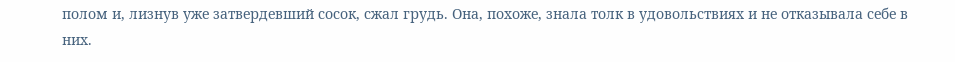полом и, лизнув уже затвердевший сосок, сжал грудь. Она, похоже, знала толк в удовольствиях и не отказывала себе в них.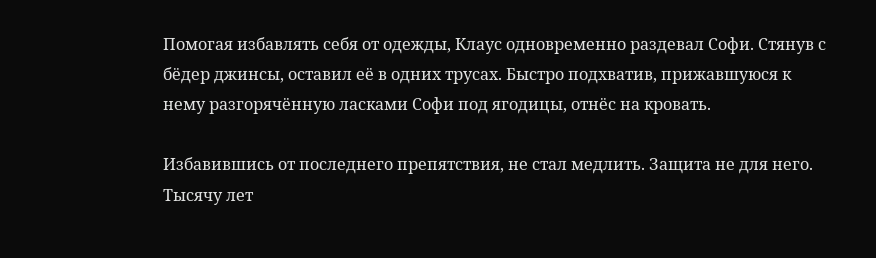Помогая избавлять себя от одежды, Клаус одновременно раздевал Софи. Стянув с бёдер джинсы, оставил её в одних трусах. Быстро подхватив, прижавшуюся к нему разгорячённую ласками Софи под ягодицы, отнёс на кровать.

Избавившись от последнего препятствия, не стал медлить. Защита не для него. Тысячу лет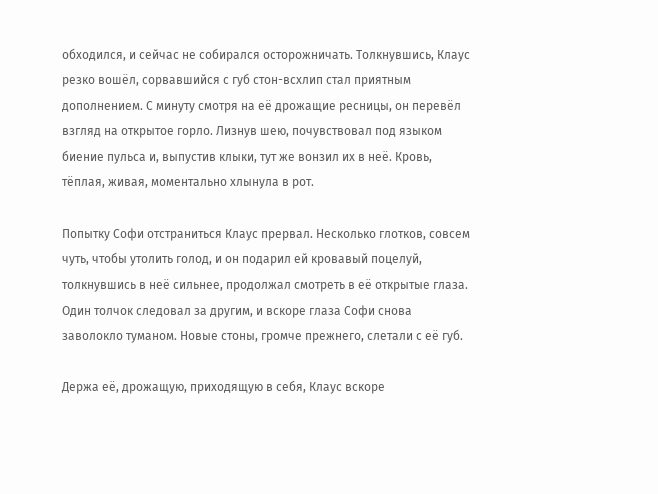обходился, и сейчас не собирался осторожничать. Толкнувшись, Клаус резко вошёл, сорвавшийся с губ стон-всхлип стал приятным дополнением. С минуту смотря на её дрожащие ресницы, он перевёл взгляд на открытое горло. Лизнув шею, почувствовал под языком биение пульса и, выпустив клыки, тут же вонзил их в неё. Кровь, тёплая, живая, моментально хлынула в рот.

Попытку Софи отстраниться Клаус прервал. Несколько глотков, совсем чуть, чтобы утолить голод, и он подарил ей кровавый поцелуй, толкнувшись в неё сильнее, продолжал смотреть в её открытые глаза. Один толчок следовал за другим, и вскоре глаза Софи снова заволокло туманом. Новые стоны, громче прежнего, слетали с её губ.

Держа её, дрожащую, приходящую в себя, Клаус вскоре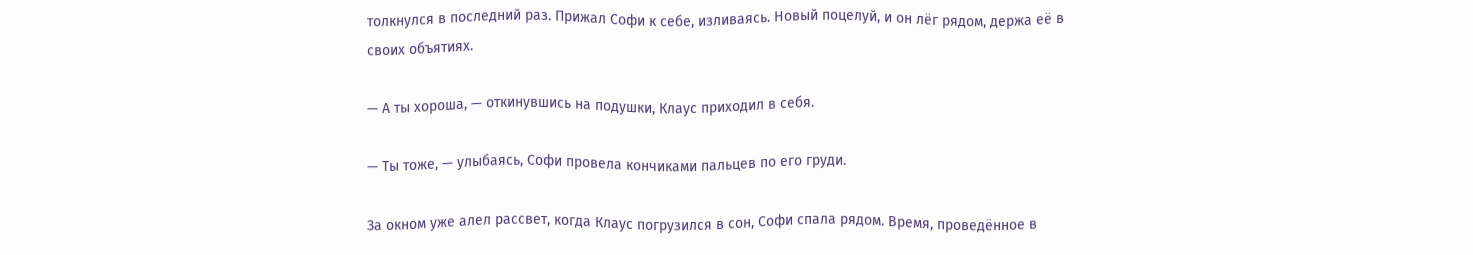толкнулся в последний раз. Прижал Софи к себе, изливаясь. Новый поцелуй, и он лёг рядом, держа её в своих объятиях.

— А ты хороша, — откинувшись на подушки, Клаус приходил в себя.

— Ты тоже, — улыбаясь, Софи провела кончиками пальцев по его груди.

За окном уже алел рассвет, когда Клаус погрузился в сон, Софи спала рядом. Время, проведённое в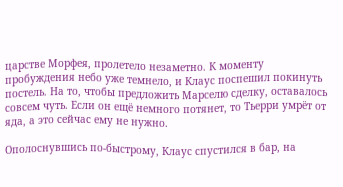царстве Морфея, пролетело незаметно. К моменту пробуждения небо уже темнело, и Клаус поспешил покинуть постель. На то, чтобы предложить Марселю сделку, оставалось совсем чуть. Если он ещё немного потянет, то Тьерри умрёт от яда, а это сейчас ему не нужно.

Ополоснувшись по-быстрому, Клаус спустился в бар, на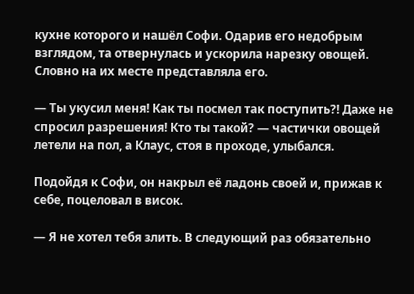кухне которого и нашёл Софи. Одарив его недобрым взглядом, та отвернулась и ускорила нарезку овощей. Словно на их месте представляла его.

— Ты укусил меня! Как ты посмел так поступить?! Даже не спросил разрешения! Кто ты такой? — частички овощей летели на пол, а Клаус, стоя в проходе, улыбался.

Подойдя к Софи, он накрыл её ладонь своей и, прижав к себе, поцеловал в висок.

— Я не хотел тебя злить. В следующий раз обязательно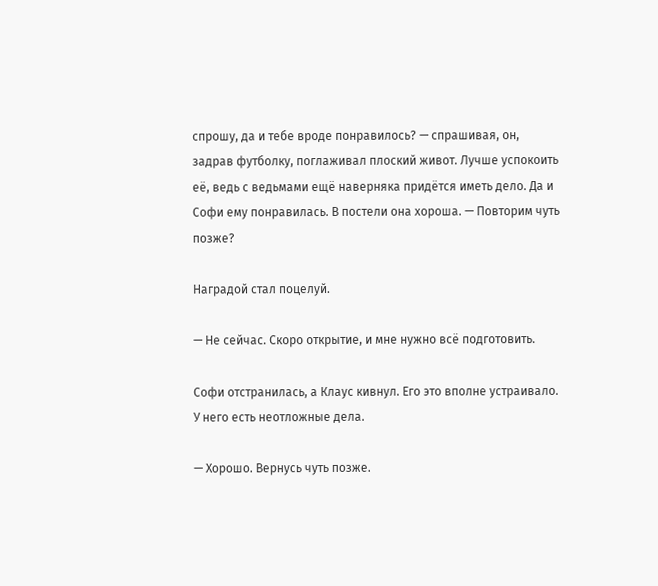спрошу, да и тебе вроде понравилось? — спрашивая, он, задрав футболку, поглаживал плоский живот. Лучше успокоить её, ведь с ведьмами ещё наверняка придётся иметь дело. Да и Софи ему понравилась. В постели она хороша. — Повторим чуть позже?

Наградой стал поцелуй.

— Не сейчас. Скоро открытие, и мне нужно всё подготовить.

Софи отстранилась, а Клаус кивнул. Его это вполне устраивало. У него есть неотложные дела.

— Хорошо. Вернусь чуть позже.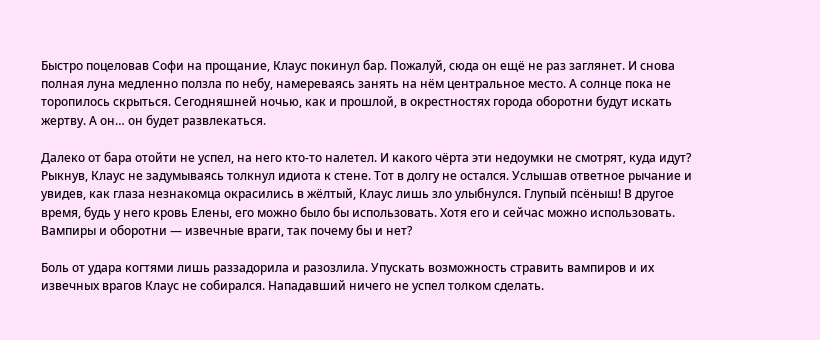Быстро поцеловав Софи на прощание, Клаус покинул бар. Пожалуй, сюда он ещё не раз заглянет. И снова полная луна медленно ползла по небу, намереваясь занять на нём центральное место. А солнце пока не торопилось скрыться. Сегодняшней ночью, как и прошлой, в окрестностях города оборотни будут искать жертву. А он… он будет развлекаться.

Далеко от бара отойти не успел, на него кто-то налетел. И какого чёрта эти недоумки не смотрят, куда идут? Рыкнув, Клаус не задумываясь толкнул идиота к стене. Тот в долгу не остался. Услышав ответное рычание и увидев, как глаза незнакомца окрасились в жёлтый, Клаус лишь зло улыбнулся. Глупый псёныш! В другое время, будь у него кровь Елены, его можно было бы использовать. Хотя его и сейчас можно использовать. Вампиры и оборотни — извечные враги, так почему бы и нет?

Боль от удара когтями лишь раззадорила и разозлила. Упускать возможность стравить вампиров и их извечных врагов Клаус не собирался. Нападавший ничего не успел толком сделать.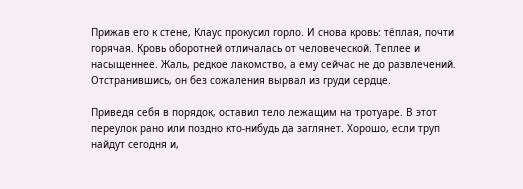Прижав его к стене, Клаус прокусил горло. И снова кровь: тёплая, почти горячая. Кровь оборотней отличалась от человеческой. Теплее и насыщеннее. Жаль, редкое лакомство, а ему сейчас не до развлечений. Отстранившись, он без сожаления вырвал из груди сердце.

Приведя себя в порядок, оставил тело лежащим на тротуаре. В этот переулок рано или поздно кто-нибудь да заглянет. Хорошо, если труп найдут сегодня и,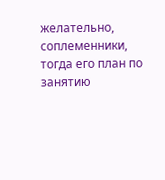желательно, соплеменники, тогда его план по занятию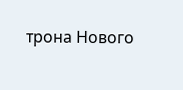трона Нового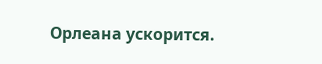Орлеана ускорится.